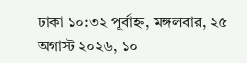ঢাকা ১০:৩২ পূর্বাহ্ন, মঙ্গলবার, ২৫ অগাস্ট ২০২৬, ১০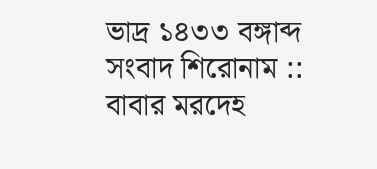ভাদ্র ১৪৩৩ বঙ্গাব্দ
সংবাদ শিরোনাম ::
বাবার মরদেহ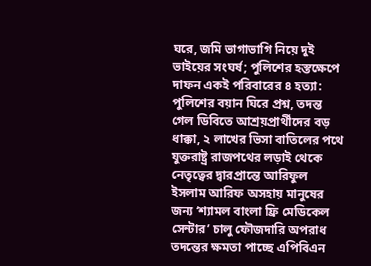ঘরে, জমি ভাগাভাগি নিয়ে দুই ভাইয়ের সংঘর্ষ; পুলিশের হস্তক্ষেপে দাফন একই পরিবারের ৪ হত্যা: পুলিশের বয়ান ঘিরে প্রশ্ন, তদন্ত গেল ডিবিতে আশ্রয়প্রার্থীদের বড় ধাক্কা, ২ লাখের ভিসা বাতিলের পথে যুক্তরাষ্ট্র রাজপথের লড়াই থেকে নেতৃত্বের দ্বারপ্রান্তে আরিফুল ইসলাম আরিফ অসহায় মানুষের জন্য ‘শ্যামল বাংলা ফ্রি মেডিকেল সেন্টার’ চালু ফৌজদারি অপরাধ তদন্তের ক্ষমতা পাচ্ছে এপিবিএন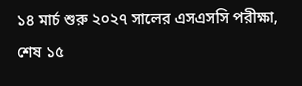১৪ মার্চ শুরু ২০২৭ সালের এসএসসি পরীক্ষা, শেষ ১৫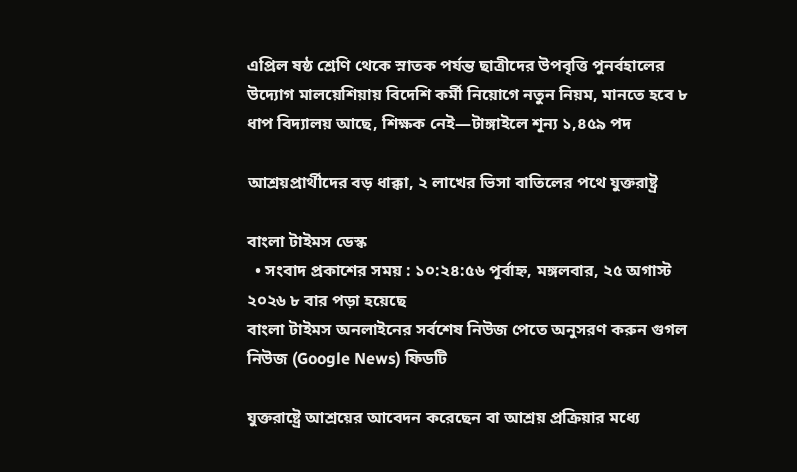এপ্রিল ষষ্ঠ শ্রেণি থেকে স্নাতক পর্যন্ত ছাত্রীদের উপবৃত্তি পুনর্বহালের উদ্যোগ মালয়েশিয়ায় বিদেশি কর্মী নিয়োগে নতুন নিয়ম, মানতে হবে ৮ ধাপ বিদ্যালয় আছে, শিক্ষক নেই—টাঙ্গাইলে শূন্য ১,৪৫৯ পদ

আশ্রয়প্রার্থীদের বড় ধাক্কা, ২ লাখের ভিসা বাতিলের পথে যুক্তরাষ্ট্র

বাংলা টাইমস ডেস্ক
  • সংবাদ প্রকাশের সময় : ১০:২৪:৫৬ পূর্বাহ্ন, মঙ্গলবার, ২৫ অগাস্ট ২০২৬ ৮ বার পড়া হয়েছে
বাংলা টাইমস অনলাইনের সর্বশেষ নিউজ পেতে অনুসরণ করুন গুগল নিউজ (Google News) ফিডটি

যুক্তরাষ্ট্রে আশ্রয়ের আবেদন করেছেন বা আশ্রয় প্রক্রিয়ার মধ্যে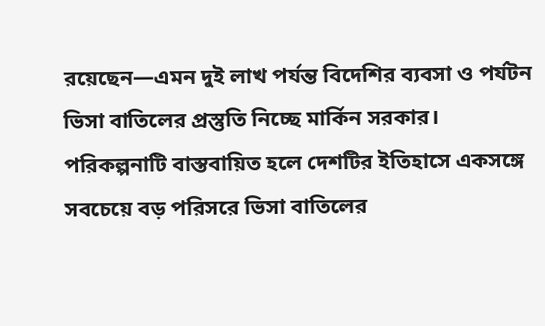রয়েছেন—এমন দুই লাখ পর্যন্ত বিদেশির ব্যবসা ও পর্যটন ভিসা বাতিলের প্রস্তুতি নিচ্ছে মার্কিন সরকার। পরিকল্পনাটি বাস্তবায়িত হলে দেশটির ইতিহাসে একসঙ্গে সবচেয়ে বড় পরিসরে ভিসা বাতিলের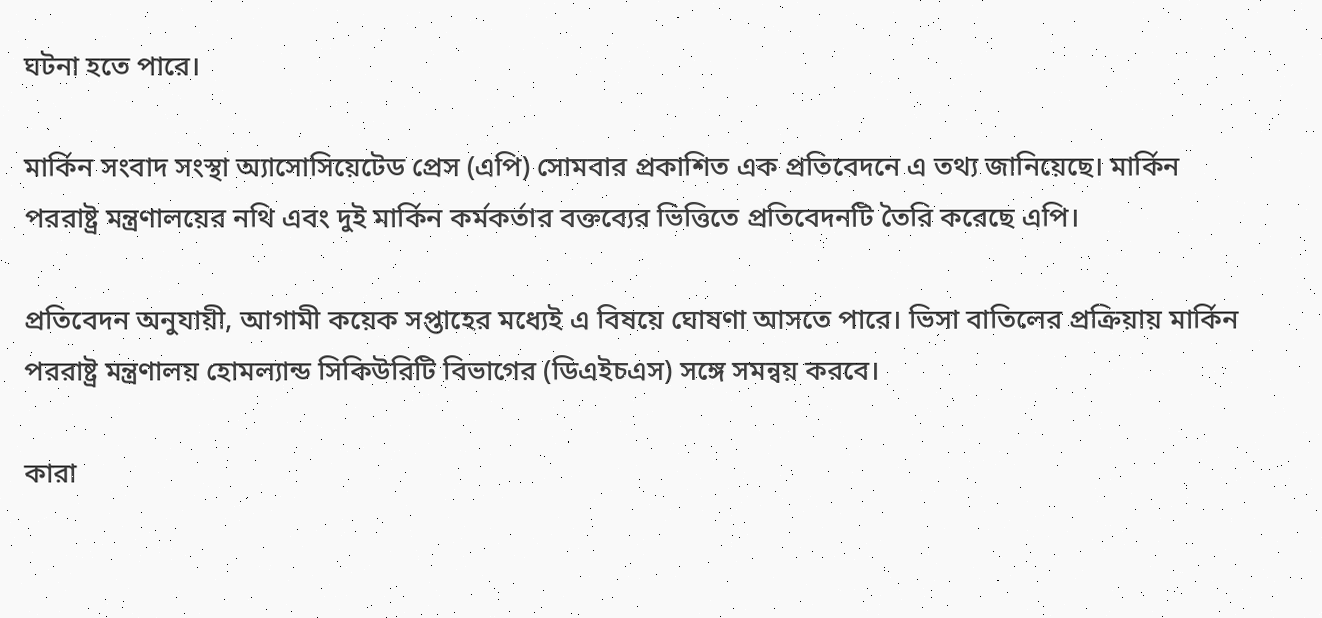ঘটনা হতে পারে।

মার্কিন সংবাদ সংস্থা অ্যাসোসিয়েটেড প্রেস (এপি) সোমবার প্রকাশিত এক প্রতিবেদনে এ তথ্য জানিয়েছে। মার্কিন পররাষ্ট্র মন্ত্রণালয়ের নথি এবং দুই মার্কিন কর্মকর্তার বক্তব্যের ভিত্তিতে প্রতিবেদনটি তৈরি করেছে এপি।

প্রতিবেদন অনুযায়ী, আগামী কয়েক সপ্তাহের মধ্যেই এ বিষয়ে ঘোষণা আসতে পারে। ভিসা বাতিলের প্রক্রিয়ায় মার্কিন পররাষ্ট্র মন্ত্রণালয় হোমল্যান্ড সিকিউরিটি বিভাগের (ডিএইচএস) সঙ্গে সমন্বয় করবে।

কারা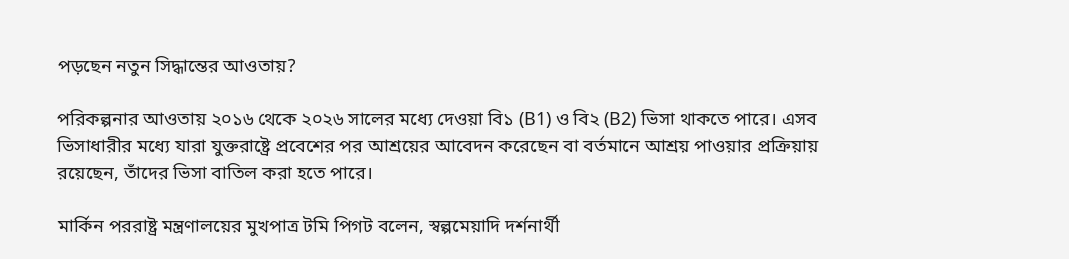পড়ছেন নতুন সিদ্ধান্তের আওতায়?

পরিকল্পনার আওতায় ২০১৬ থেকে ২০২৬ সালের মধ্যে দেওয়া বি১ (B1) ও বি২ (B2) ভিসা থাকতে পারে। এসব ভিসাধারীর মধ্যে যারা যুক্তরাষ্ট্রে প্রবেশের পর আশ্রয়ের আবেদন করেছেন বা বর্তমানে আশ্রয় পাওয়ার প্রক্রিয়ায় রয়েছেন, তাঁদের ভিসা বাতিল করা হতে পারে।

মার্কিন পররাষ্ট্র মন্ত্রণালয়ের মুখপাত্র টমি পিগট বলেন, স্বল্পমেয়াদি দর্শনার্থী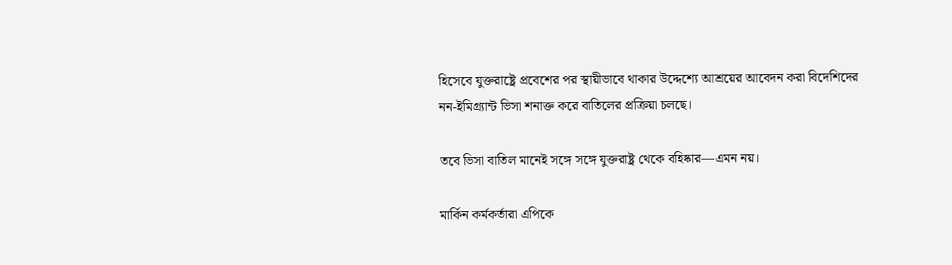হিসেবে যুক্তরাষ্ট্রে প্রবেশের পর স্থায়ীভাবে থাকার উদ্দেশ্যে আশ্রয়ের আবেদন করা বিদেশিদের নন-ইমিগ্র্যান্ট ভিসা শনাক্ত করে বাতিলের প্রক্রিয়া চলছে।

তবে ভিসা বাতিল মানেই সঙ্গে সঙ্গে যুক্তরাষ্ট্র থেকে বহিষ্কার—এমন নয়।

মার্কিন কর্মকর্তারা এপিকে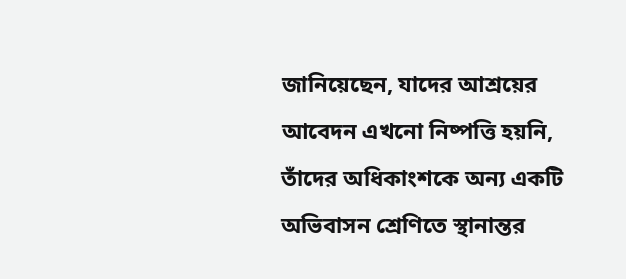জানিয়েছেন, যাদের আশ্রয়ের আবেদন এখনো নিষ্পত্তি হয়নি, তাঁদের অধিকাংশকে অন্য একটি অভিবাসন শ্রেণিতে স্থানান্তর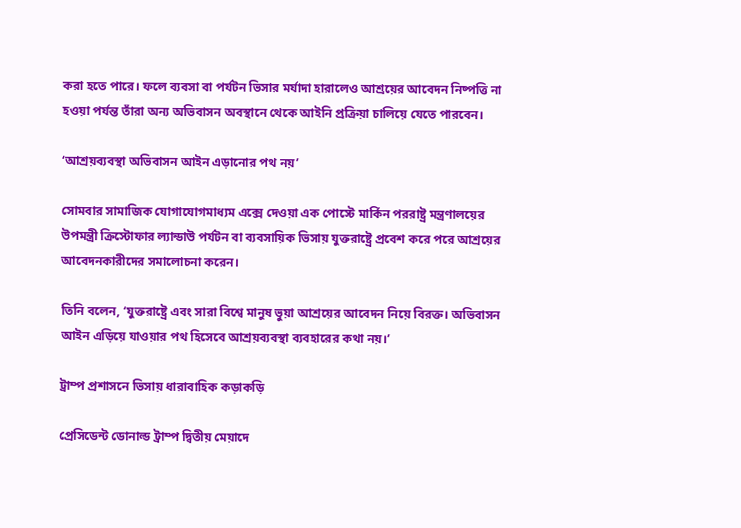করা হতে পারে। ফলে ব্যবসা বা পর্যটন ভিসার মর্যাদা হারালেও আশ্রয়ের আবেদন নিষ্পত্তি না হওয়া পর্যন্ত তাঁরা অন্য অভিবাসন অবস্থানে থেকে আইনি প্রক্রিয়া চালিয়ে যেতে পারবেন।

‘আশ্রয়ব্যবস্থা অভিবাসন আইন এড়ানোর পথ নয়’

সোমবার সামাজিক যোগাযোগমাধ্যম এক্সে দেওয়া এক পোস্টে মার্কিন পররাষ্ট্র মন্ত্রণালয়ের উপমন্ত্রী ক্রিস্টোফার ল্যান্ডাউ পর্যটন বা ব্যবসায়িক ভিসায় যুক্তরাষ্ট্রে প্রবেশ করে পরে আশ্রয়ের আবেদনকারীদের সমালোচনা করেন।

তিনি বলেন, ‘যুক্তরাষ্ট্রে এবং সারা বিশ্বে মানুষ ভুয়া আশ্রয়ের আবেদন নিয়ে বিরক্ত। অভিবাসন আইন এড়িয়ে যাওয়ার পথ হিসেবে আশ্রয়ব্যবস্থা ব্যবহারের কথা নয়।’

ট্রাম্প প্রশাসনে ভিসায় ধারাবাহিক কড়াকড়ি

প্রেসিডেন্ট ডোনাল্ড ট্রাম্প দ্বিতীয় মেয়াদে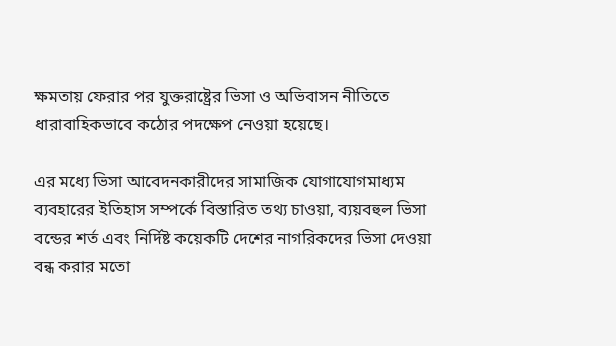ক্ষমতায় ফেরার পর যুক্তরাষ্ট্রের ভিসা ও অভিবাসন নীতিতে ধারাবাহিকভাবে কঠোর পদক্ষেপ নেওয়া হয়েছে।

এর মধ্যে ভিসা আবেদনকারীদের সামাজিক যোগাযোগমাধ্যম ব্যবহারের ইতিহাস সম্পর্কে বিস্তারিত তথ্য চাওয়া, ব্যয়বহুল ভিসা বন্ডের শর্ত এবং নির্দিষ্ট কয়েকটি দেশের নাগরিকদের ভিসা দেওয়া বন্ধ করার মতো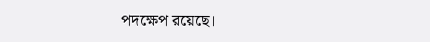পদক্ষেপ রয়েছে।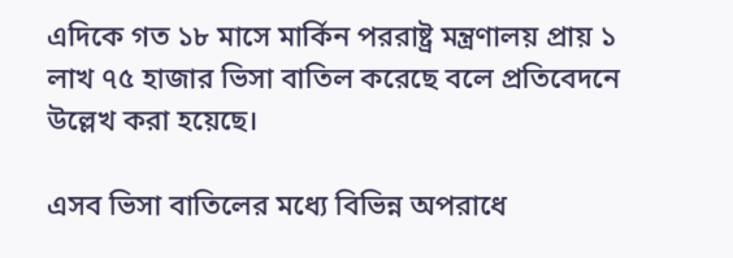এদিকে গত ১৮ মাসে মার্কিন পররাষ্ট্র মন্ত্রণালয় প্রায় ১ লাখ ৭৫ হাজার ভিসা বাতিল করেছে বলে প্রতিবেদনে উল্লেখ করা হয়েছে।

এসব ভিসা বাতিলের মধ্যে বিভিন্ন অপরাধে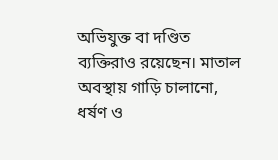অভিযুক্ত বা দণ্ডিত ব্যক্তিরাও রয়েছেন। মাতাল অবস্থায় গাড়ি চালানো, ধর্ষণ ও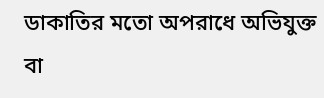ডাকাতির মতো অপরাধে অভিযুক্ত বা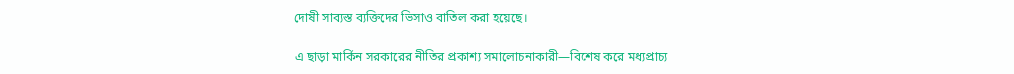দোষী সাব্যস্ত ব্যক্তিদের ভিসাও বাতিল করা হয়েছে।

এ ছাড়া মার্কিন সরকারের নীতির প্রকাশ্য সমালোচনাকারী—বিশেষ করে মধ্যপ্রাচ্য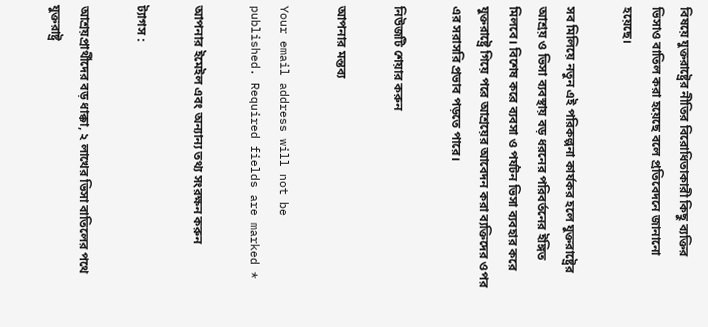বিষয়ে যুক্তরাষ্ট্রের নীতির বিরোধিতাকারী কিছু ব্যক্তির ভিসাও বাতিল করা হয়েছে বলে প্রতিবেদনে জানানো হয়েছে।

সব মিলিয়ে নতুন এই পরিকল্পনা কার্যকর হলে যুক্তরাষ্ট্রের আশ্রয় ও ভিসা ব্যবস্থায় বড় ধরনের পরিবর্তনের ইঙ্গিত মিলবে। বিশেষ করে ব্যবসা ও পর্যটন ভিসা ব্যবহার করে যুক্তরাষ্ট্রে গিয়ে পরে আশ্রয়ের আবেদন করা ব্যক্তিদের ওপর এর সরাসরি প্রভাব পড়তে পারে।

নিউজটি শেয়ার করুন

আপনার মন্তব্য

Your email address will not be published. Required fields are marked *

আপনার ইমেইল এবং অন্যান্য তথ্য সংরক্ষন করুন

ট্যাগস :

আশ্রয়প্রার্থীদের বড় ধাক্কা, ২ লাখের ভিসা বাতিলের পথে যুক্তরাষ্ট্র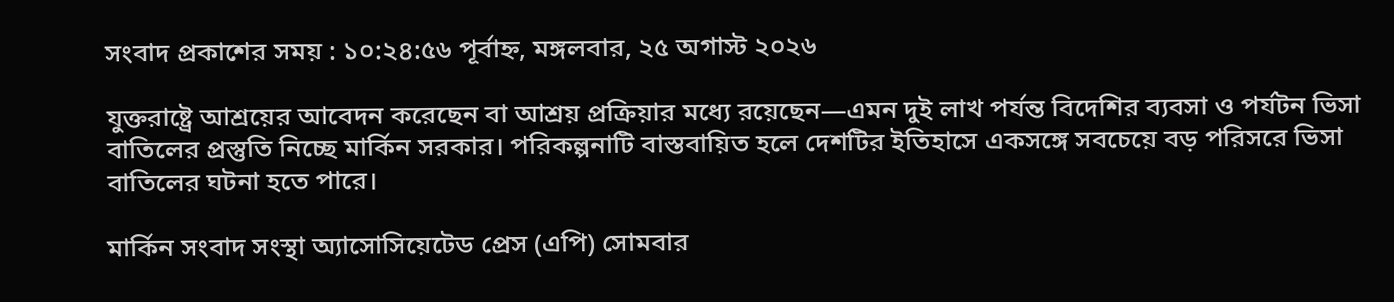সংবাদ প্রকাশের সময় : ১০:২৪:৫৬ পূর্বাহ্ন, মঙ্গলবার, ২৫ অগাস্ট ২০২৬

যুক্তরাষ্ট্রে আশ্রয়ের আবেদন করেছেন বা আশ্রয় প্রক্রিয়ার মধ্যে রয়েছেন—এমন দুই লাখ পর্যন্ত বিদেশির ব্যবসা ও পর্যটন ভিসা বাতিলের প্রস্তুতি নিচ্ছে মার্কিন সরকার। পরিকল্পনাটি বাস্তবায়িত হলে দেশটির ইতিহাসে একসঙ্গে সবচেয়ে বড় পরিসরে ভিসা বাতিলের ঘটনা হতে পারে।

মার্কিন সংবাদ সংস্থা অ্যাসোসিয়েটেড প্রেস (এপি) সোমবার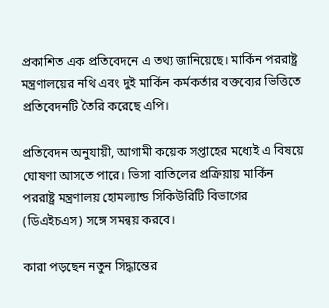প্রকাশিত এক প্রতিবেদনে এ তথ্য জানিয়েছে। মার্কিন পররাষ্ট্র মন্ত্রণালয়ের নথি এবং দুই মার্কিন কর্মকর্তার বক্তব্যের ভিত্তিতে প্রতিবেদনটি তৈরি করেছে এপি।

প্রতিবেদন অনুযায়ী, আগামী কয়েক সপ্তাহের মধ্যেই এ বিষয়ে ঘোষণা আসতে পারে। ভিসা বাতিলের প্রক্রিয়ায় মার্কিন পররাষ্ট্র মন্ত্রণালয় হোমল্যান্ড সিকিউরিটি বিভাগের (ডিএইচএস) সঙ্গে সমন্বয় করবে।

কারা পড়ছেন নতুন সিদ্ধান্তের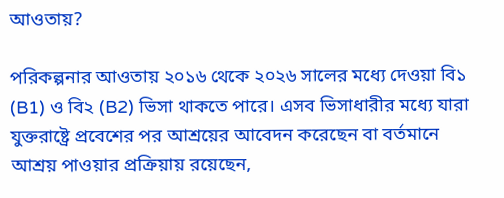আওতায়?

পরিকল্পনার আওতায় ২০১৬ থেকে ২০২৬ সালের মধ্যে দেওয়া বি১ (B1) ও বি২ (B2) ভিসা থাকতে পারে। এসব ভিসাধারীর মধ্যে যারা যুক্তরাষ্ট্রে প্রবেশের পর আশ্রয়ের আবেদন করেছেন বা বর্তমানে আশ্রয় পাওয়ার প্রক্রিয়ায় রয়েছেন,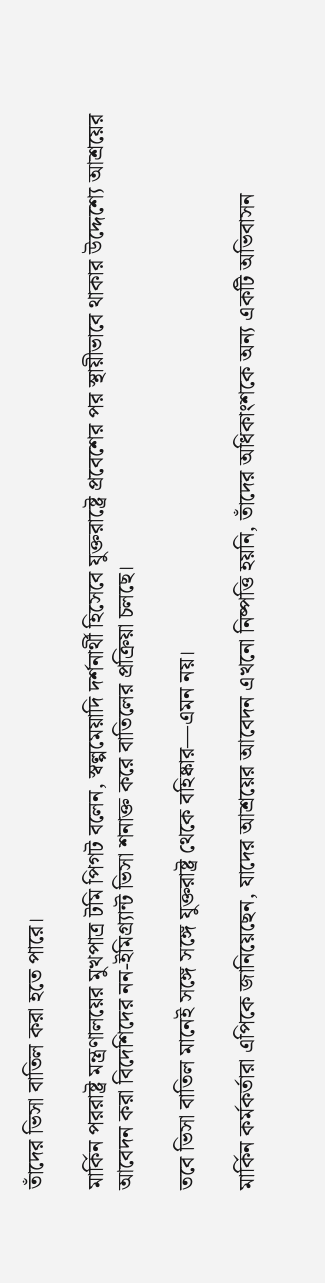তাঁদের ভিসা বাতিল করা হতে পারে।

মার্কিন পররাষ্ট্র মন্ত্রণালয়ের মুখপাত্র টমি পিগট বলেন, স্বল্পমেয়াদি দর্শনার্থী হিসেবে যুক্তরাষ্ট্রে প্রবেশের পর স্থায়ীভাবে থাকার উদ্দেশ্যে আশ্রয়ের আবেদন করা বিদেশিদের নন-ইমিগ্র্যান্ট ভিসা শনাক্ত করে বাতিলের প্রক্রিয়া চলছে।

তবে ভিসা বাতিল মানেই সঙ্গে সঙ্গে যুক্তরাষ্ট্র থেকে বহিষ্কার—এমন নয়।

মার্কিন কর্মকর্তারা এপিকে জানিয়েছেন, যাদের আশ্রয়ের আবেদন এখনো নিষ্পত্তি হয়নি, তাঁদের অধিকাংশকে অন্য একটি অভিবাসন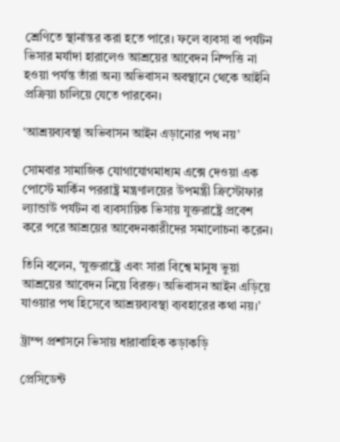শ্রেণিতে স্থানান্তর করা হতে পারে। ফলে ব্যবসা বা পর্যটন ভিসার মর্যাদা হারালেও আশ্রয়ের আবেদন নিষ্পত্তি না হওয়া পর্যন্ত তাঁরা অন্য অভিবাসন অবস্থানে থেকে আইনি প্রক্রিয়া চালিয়ে যেতে পারবেন।

‘আশ্রয়ব্যবস্থা অভিবাসন আইন এড়ানোর পথ নয়’

সোমবার সামাজিক যোগাযোগমাধ্যম এক্সে দেওয়া এক পোস্টে মার্কিন পররাষ্ট্র মন্ত্রণালয়ের উপমন্ত্রী ক্রিস্টোফার ল্যান্ডাউ পর্যটন বা ব্যবসায়িক ভিসায় যুক্তরাষ্ট্রে প্রবেশ করে পরে আশ্রয়ের আবেদনকারীদের সমালোচনা করেন।

তিনি বলেন, ‘যুক্তরাষ্ট্রে এবং সারা বিশ্বে মানুষ ভুয়া আশ্রয়ের আবেদন নিয়ে বিরক্ত। অভিবাসন আইন এড়িয়ে যাওয়ার পথ হিসেবে আশ্রয়ব্যবস্থা ব্যবহারের কথা নয়।’

ট্রাম্প প্রশাসনে ভিসায় ধারাবাহিক কড়াকড়ি

প্রেসিডেন্ট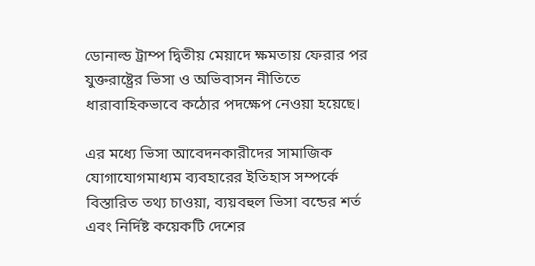ডোনাল্ড ট্রাম্প দ্বিতীয় মেয়াদে ক্ষমতায় ফেরার পর যুক্তরাষ্ট্রের ভিসা ও অভিবাসন নীতিতে ধারাবাহিকভাবে কঠোর পদক্ষেপ নেওয়া হয়েছে।

এর মধ্যে ভিসা আবেদনকারীদের সামাজিক যোগাযোগমাধ্যম ব্যবহারের ইতিহাস সম্পর্কে বিস্তারিত তথ্য চাওয়া, ব্যয়বহুল ভিসা বন্ডের শর্ত এবং নির্দিষ্ট কয়েকটি দেশের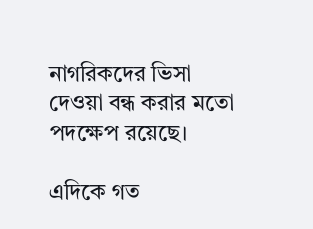নাগরিকদের ভিসা দেওয়া বন্ধ করার মতো পদক্ষেপ রয়েছে।

এদিকে গত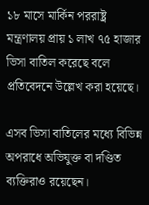১৮ মাসে মার্কিন পররাষ্ট্র মন্ত্রণালয় প্রায় ১ লাখ ৭৫ হাজার ভিসা বাতিল করেছে বলে প্রতিবেদনে উল্লেখ করা হয়েছে।

এসব ভিসা বাতিলের মধ্যে বিভিন্ন অপরাধে অভিযুক্ত বা দণ্ডিত ব্যক্তিরাও রয়েছেন।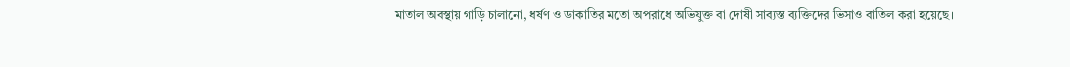মাতাল অবস্থায় গাড়ি চালানো, ধর্ষণ ও ডাকাতির মতো অপরাধে অভিযুক্ত বা দোষী সাব্যস্ত ব্যক্তিদের ভিসাও বাতিল করা হয়েছে।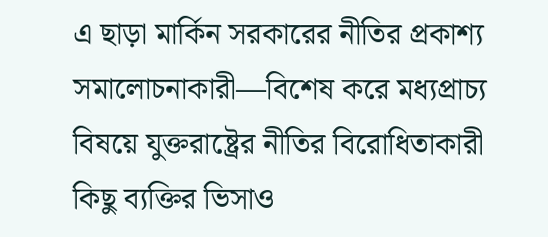এ ছাড়া মার্কিন সরকারের নীতির প্রকাশ্য সমালোচনাকারী—বিশেষ করে মধ্যপ্রাচ্য বিষয়ে যুক্তরাষ্ট্রের নীতির বিরোধিতাকারী কিছু ব্যক্তির ভিসাও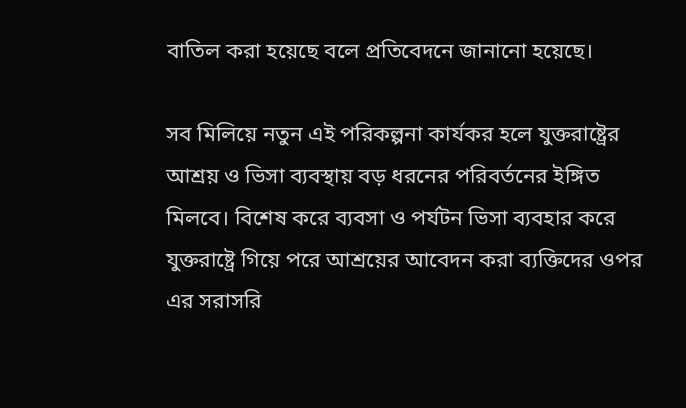বাতিল করা হয়েছে বলে প্রতিবেদনে জানানো হয়েছে।

সব মিলিয়ে নতুন এই পরিকল্পনা কার্যকর হলে যুক্তরাষ্ট্রের আশ্রয় ও ভিসা ব্যবস্থায় বড় ধরনের পরিবর্তনের ইঙ্গিত মিলবে। বিশেষ করে ব্যবসা ও পর্যটন ভিসা ব্যবহার করে যুক্তরাষ্ট্রে গিয়ে পরে আশ্রয়ের আবেদন করা ব্যক্তিদের ওপর এর সরাসরি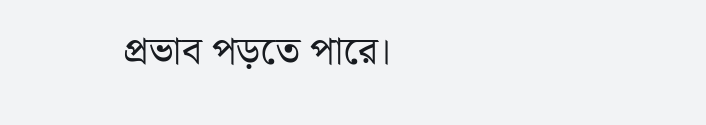প্রভাব পড়তে পারে।